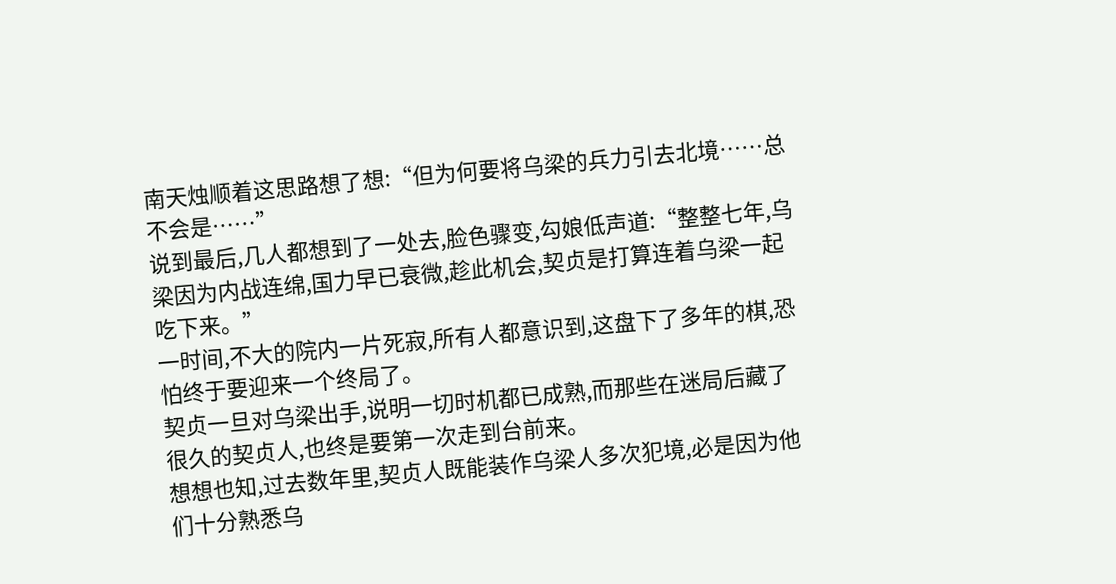南天烛顺着这思路想了想:“但为何要将乌梁的兵力引去北境……总不会是……”
说到最后,几人都想到了一处去,脸色骤变,勾娘低声道:“整整七年,乌梁因为内战连绵,国力早已衰微,趁此机会,契贞是打算连着乌梁一起吃下来。”
一时间,不大的院内一片死寂,所有人都意识到,这盘下了多年的棋,恐怕终于要迎来一个终局了。
契贞一旦对乌梁出手,说明一切时机都已成熟,而那些在迷局后藏了很久的契贞人,也终是要第一次走到台前来。
想想也知,过去数年里,契贞人既能装作乌梁人多次犯境,必是因为他们十分熟悉乌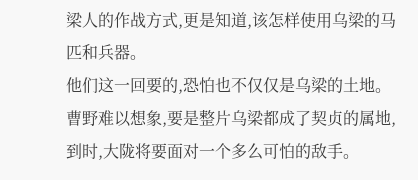梁人的作战方式,更是知道,该怎样使用乌梁的马匹和兵器。
他们这一回要的,恐怕也不仅仅是乌梁的土地。
曹野难以想象,要是整片乌梁都成了契贞的属地,到时,大陇将要面对一个多么可怕的敌手。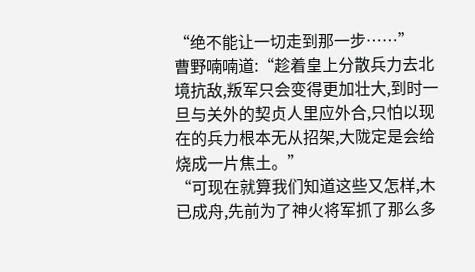“绝不能让一切走到那一步……”
曹野喃喃道:“趁着皇上分散兵力去北境抗敌,叛军只会变得更加壮大,到时一旦与关外的契贞人里应外合,只怕以现在的兵力根本无从招架,大陇定是会给烧成一片焦土。”
“可现在就算我们知道这些又怎样,木已成舟,先前为了神火将军抓了那么多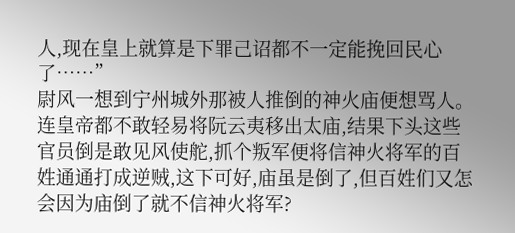人,现在皇上就算是下罪己诏都不一定能挽回民心了……”
尉风一想到宁州城外那被人推倒的神火庙便想骂人。
连皇帝都不敢轻易将阮云夷移出太庙,结果下头这些官员倒是敢见风使舵,抓个叛军便将信神火将军的百姓通通打成逆贼,这下可好,庙虽是倒了,但百姓们又怎会因为庙倒了就不信神火将军?